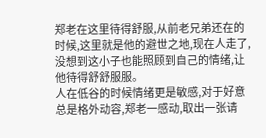郑老在这里待得舒服,从前老兄弟还在的时候,这里就是他的避世之地,现在人走了,没想到这小子也能照顾到自己的情绪,让他待得舒舒服服。
人在低谷的时候情绪更是敏感,对于好意总是格外动容,郑老一感动,取出一张请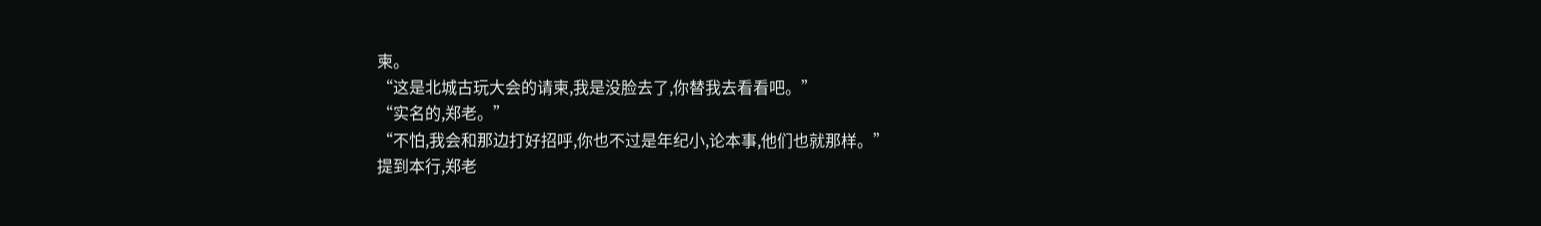柬。
“这是北城古玩大会的请柬,我是没脸去了,你替我去看看吧。”
“实名的,郑老。”
“不怕,我会和那边打好招呼,你也不过是年纪小,论本事,他们也就那样。”
提到本行,郑老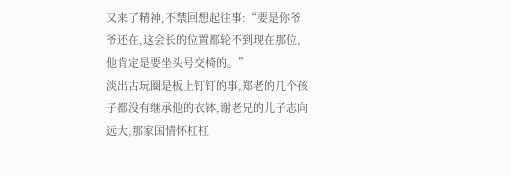又来了精神,不禁回想起往事:“要是你爷爷还在,这会长的位置都轮不到现在那位,他肯定是要坐头号交椅的。”
淡出古玩圈是板上钉钉的事,郑老的几个孩子都没有继承他的衣钵,谢老兄的儿子志向远大,那家国情怀杠杠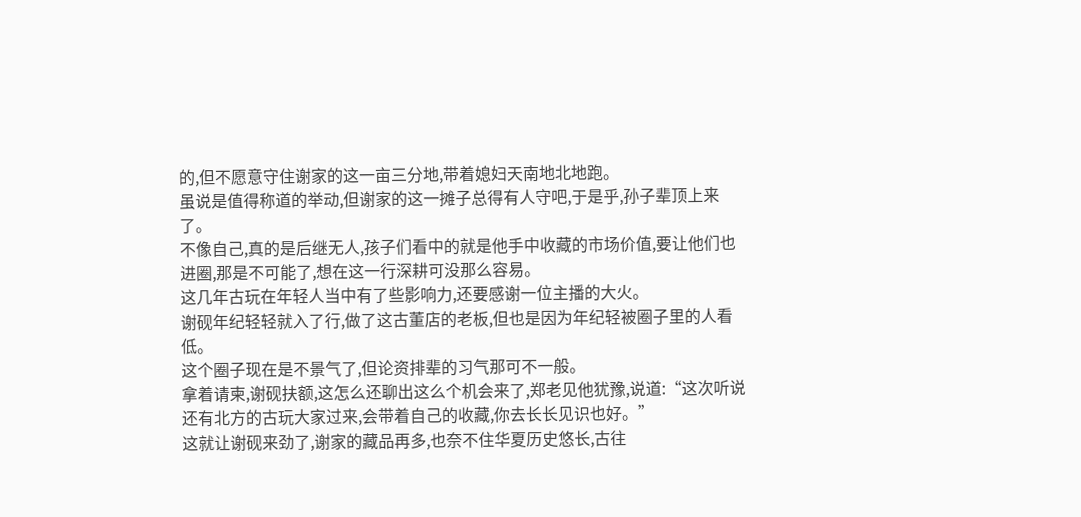的,但不愿意守住谢家的这一亩三分地,带着媳妇天南地北地跑。
虽说是值得称道的举动,但谢家的这一摊子总得有人守吧,于是乎,孙子辈顶上来了。
不像自己,真的是后继无人,孩子们看中的就是他手中收藏的市场价值,要让他们也进圈,那是不可能了,想在这一行深耕可没那么容易。
这几年古玩在年轻人当中有了些影响力,还要感谢一位主播的大火。
谢砚年纪轻轻就入了行,做了这古董店的老板,但也是因为年纪轻被圈子里的人看低。
这个圈子现在是不景气了,但论资排辈的习气那可不一般。
拿着请柬,谢砚扶额,这怎么还聊出这么个机会来了,郑老见他犹豫,说道:“这次听说还有北方的古玩大家过来,会带着自己的收藏,你去长长见识也好。”
这就让谢砚来劲了,谢家的藏品再多,也奈不住华夏历史悠长,古往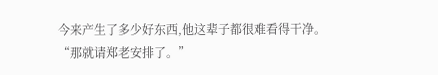今来产生了多少好东西,他这辈子都很难看得干净。
“那就请郑老安排了。”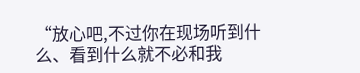“放心吧,不过你在现场听到什么、看到什么就不必和我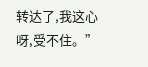转达了,我这心呀,受不住。”